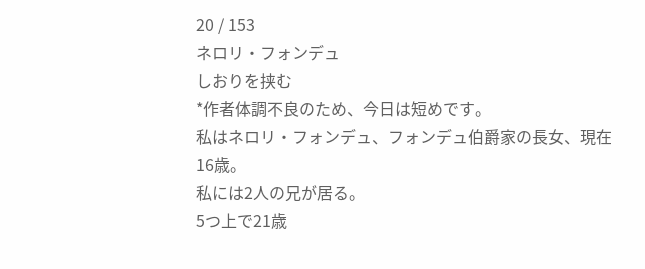20 / 153
ネロリ・フォンデュ
しおりを挟む
*作者体調不良のため、今日は短めです。
私はネロリ・フォンデュ、フォンデュ伯爵家の長女、現在16歳。
私には2人の兄が居る。
5つ上で21歳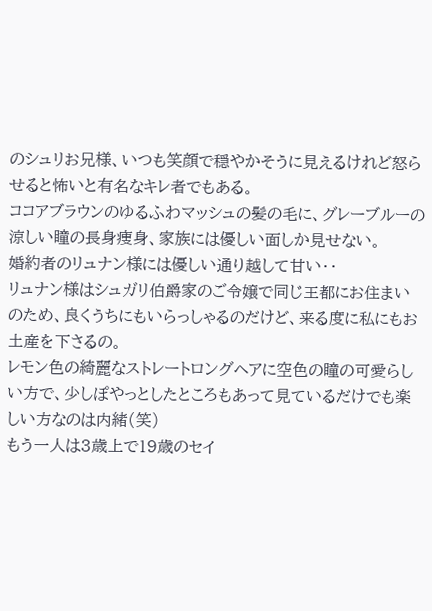のシュリお兄様、いつも笑顔で穏やかそうに見えるけれど怒らせると怖いと有名なキレ者でもある。
ココアブラウンのゆるふわマッシュの髪の毛に、グレーブルーの涼しい瞳の長身痩身、家族には優しい面しか見せない。
婚約者のリュナン様には優しい通り越して甘い・・
リュナン様はシュガリ伯爵家のご令嬢で同じ王都にお住まいのため、良くうちにもいらっしゃるのだけど、来る度に私にもお土産を下さるの。
レモン色の綺麗なストレートロングヘアに空色の瞳の可愛らしい方で、少しぽやっとしたところもあって見ているだけでも楽しい方なのは内緒(笑)
もう一人は3歳上で19歳のセイ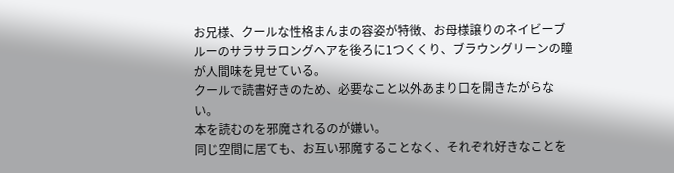お兄様、クールな性格まんまの容姿が特徴、お母様譲りのネイビーブルーのサラサラロングヘアを後ろに1つくくり、ブラウングリーンの瞳が人間味を見せている。
クールで読書好きのため、必要なこと以外あまり口を開きたがらない。
本を読むのを邪魔されるのが嫌い。
同じ空間に居ても、お互い邪魔することなく、それぞれ好きなことを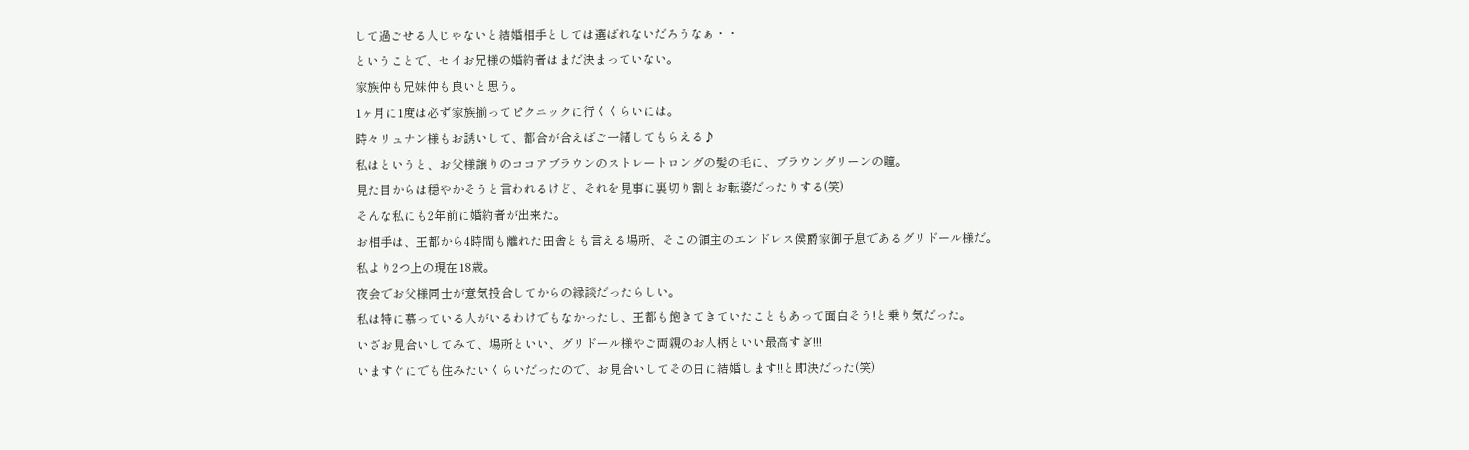して過ごせる人じゃないと結婚相手としては選ばれないだろうなぁ・・
ということで、セイお兄様の婚約者はまだ決まっていない。
家族仲も兄妹仲も良いと思う。
1ヶ月に1度は必ず家族揃ってピクニックに行くくらいには。
時々リュナン様もお誘いして、都合が合えばご一緒してもらえる♪
私はというと、お父様譲りのココアブラウンのストレートロングの髪の毛に、ブラウングリーンの瞳。
見た目からは穏やかそうと言われるけど、それを見事に裏切り割とお転婆だったりする(笑)
そんな私にも2年前に婚約者が出来た。
お相手は、王都から4時間も離れた田舎とも言える場所、そこの領主のエンドレス侯爵家御子息であるグリドール様だ。
私より2つ上の現在18歳。
夜会でお父様同士が意気投合してからの縁談だったらしい。
私は特に慕っている人がいるわけでもなかったし、王都も飽きてきていたこともあって面白そう!と乗り気だった。
いざお見合いしてみて、場所といい、グリドール様やご両親のお人柄といい最高すぎ!!!
いますぐにでも住みたいくらいだったので、お見合いしてその日に結婚します!!と即決だった(笑)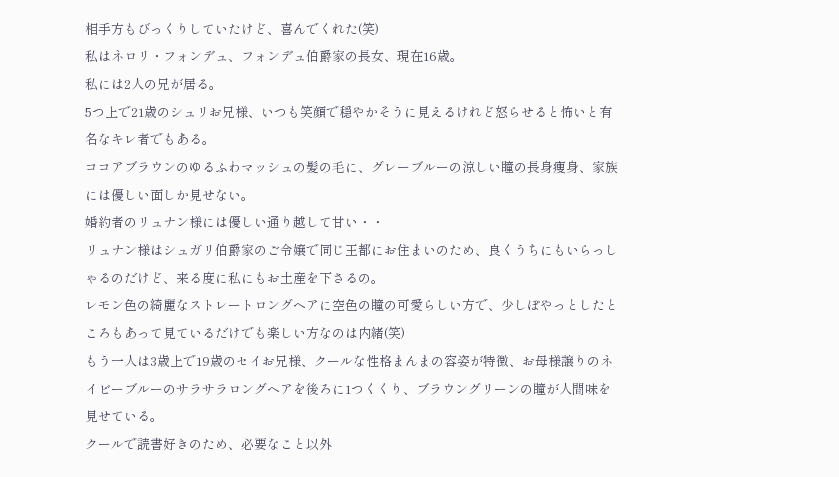相手方もびっくりしていたけど、喜んでくれた(笑)
私はネロリ・フォンデュ、フォンデュ伯爵家の長女、現在16歳。
私には2人の兄が居る。
5つ上で21歳のシュリお兄様、いつも笑顔で穏やかそうに見えるけれど怒らせると怖いと有名なキレ者でもある。
ココアブラウンのゆるふわマッシュの髪の毛に、グレーブルーの涼しい瞳の長身痩身、家族には優しい面しか見せない。
婚約者のリュナン様には優しい通り越して甘い・・
リュナン様はシュガリ伯爵家のご令嬢で同じ王都にお住まいのため、良くうちにもいらっしゃるのだけど、来る度に私にもお土産を下さるの。
レモン色の綺麗なストレートロングヘアに空色の瞳の可愛らしい方で、少しぽやっとしたところもあって見ているだけでも楽しい方なのは内緒(笑)
もう一人は3歳上で19歳のセイお兄様、クールな性格まんまの容姿が特徴、お母様譲りのネイビーブルーのサラサラロングヘアを後ろに1つくくり、ブラウングリーンの瞳が人間味を見せている。
クールで読書好きのため、必要なこと以外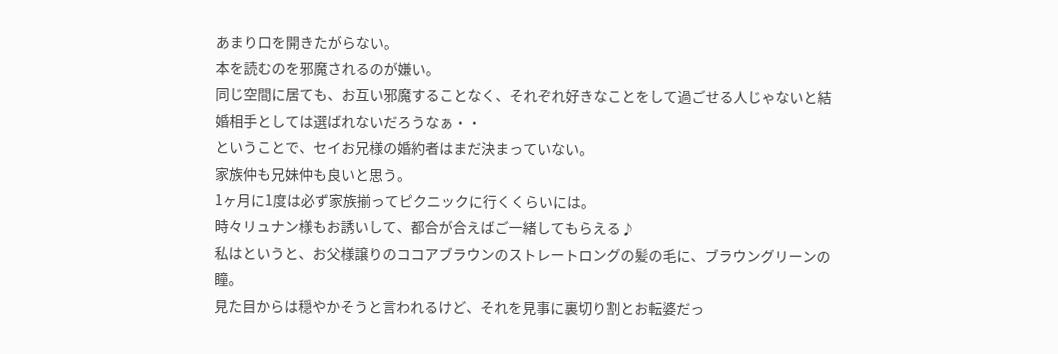あまり口を開きたがらない。
本を読むのを邪魔されるのが嫌い。
同じ空間に居ても、お互い邪魔することなく、それぞれ好きなことをして過ごせる人じゃないと結婚相手としては選ばれないだろうなぁ・・
ということで、セイお兄様の婚約者はまだ決まっていない。
家族仲も兄妹仲も良いと思う。
1ヶ月に1度は必ず家族揃ってピクニックに行くくらいには。
時々リュナン様もお誘いして、都合が合えばご一緒してもらえる♪
私はというと、お父様譲りのココアブラウンのストレートロングの髪の毛に、ブラウングリーンの瞳。
見た目からは穏やかそうと言われるけど、それを見事に裏切り割とお転婆だっ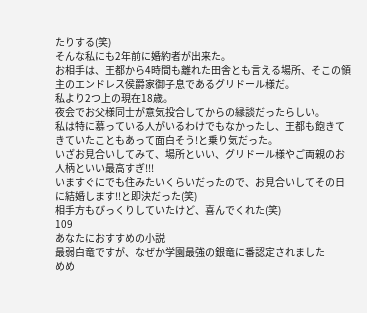たりする(笑)
そんな私にも2年前に婚約者が出来た。
お相手は、王都から4時間も離れた田舎とも言える場所、そこの領主のエンドレス侯爵家御子息であるグリドール様だ。
私より2つ上の現在18歳。
夜会でお父様同士が意気投合してからの縁談だったらしい。
私は特に慕っている人がいるわけでもなかったし、王都も飽きてきていたこともあって面白そう!と乗り気だった。
いざお見合いしてみて、場所といい、グリドール様やご両親のお人柄といい最高すぎ!!!
いますぐにでも住みたいくらいだったので、お見合いしてその日に結婚します!!と即決だった(笑)
相手方もびっくりしていたけど、喜んでくれた(笑)
109
あなたにおすすめの小説
最弱白竜ですが、なぜか学園最強の銀竜に番認定されました
めめ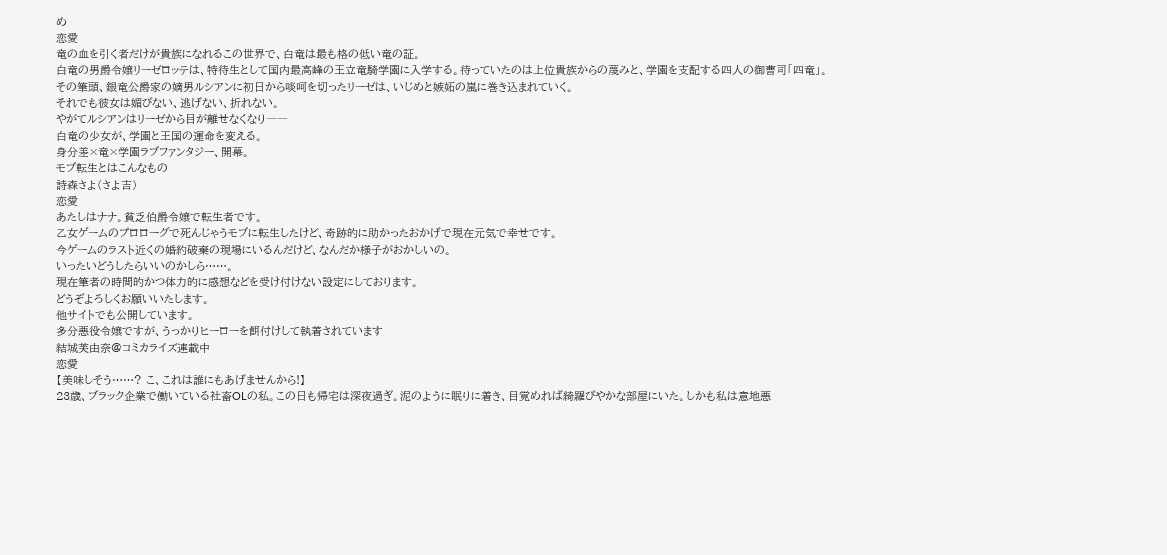め
恋愛
竜の血を引く者だけが貴族になれるこの世界で、白竜は最も格の低い竜の証。
白竜の男爵令嬢リーゼロッテは、特待生として国内最高峰の王立竜騎学園に入学する。待っていたのは上位貴族からの蔑みと、学園を支配する四人の御曹司「四竜」。
その筆頭、銀竜公爵家の嫡男ルシアンに初日から啖呵を切ったリーゼは、いじめと嫉妬の嵐に巻き込まれていく。
それでも彼女は媚びない、逃げない、折れない。
やがてルシアンはリーゼから目が離せなくなり――
白竜の少女が、学園と王国の運命を変える。
身分差×竜×学園ラブファンタジー、開幕。
モブ転生とはこんなもの
詩森さよ(さよ吉)
恋愛
あたしはナナ。貧乏伯爵令嬢で転生者です。
乙女ゲームのプロローグで死んじゃうモブに転生したけど、奇跡的に助かったおかげで現在元気で幸せです。
今ゲームのラスト近くの婚約破棄の現場にいるんだけど、なんだか様子がおかしいの。
いったいどうしたらいいのかしら……。
現在筆者の時間的かつ体力的に感想などを受け付けない設定にしております。
どうぞよろしくお願いいたします。
他サイトでも公開しています。
多分悪役令嬢ですが、うっかりヒーローを餌付けして執着されています
結城芙由奈@コミカライズ連載中
恋愛
【美味しそう……? こ、これは誰にもあげませんから!】
23歳、ブラック企業で働いている社畜OLの私。この日も帰宅は深夜過ぎ。泥のように眠りに着き、目覚めれば綺羅びやかな部屋にいた。しかも私は意地悪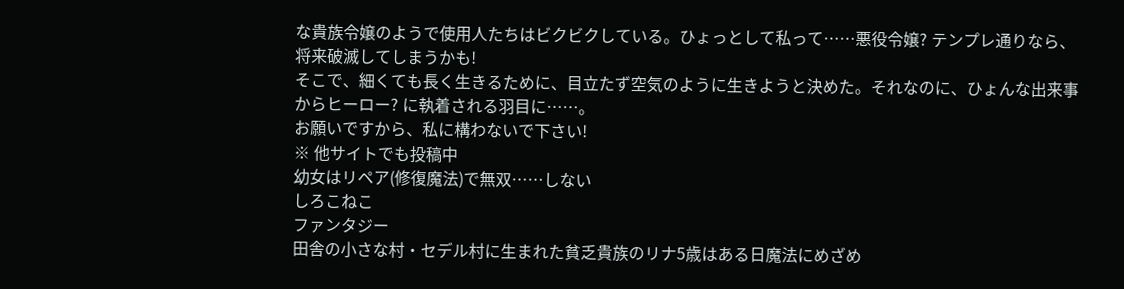な貴族令嬢のようで使用人たちはビクビクしている。ひょっとして私って……悪役令嬢? テンプレ通りなら、将来破滅してしまうかも!
そこで、細くても長く生きるために、目立たず空気のように生きようと決めた。それなのに、ひょんな出来事からヒーロー? に執着される羽目に……。
お願いですから、私に構わないで下さい!
※ 他サイトでも投稿中
幼女はリペア(修復魔法)で無双……しない
しろこねこ
ファンタジー
田舎の小さな村・セデル村に生まれた貧乏貴族のリナ5歳はある日魔法にめざめ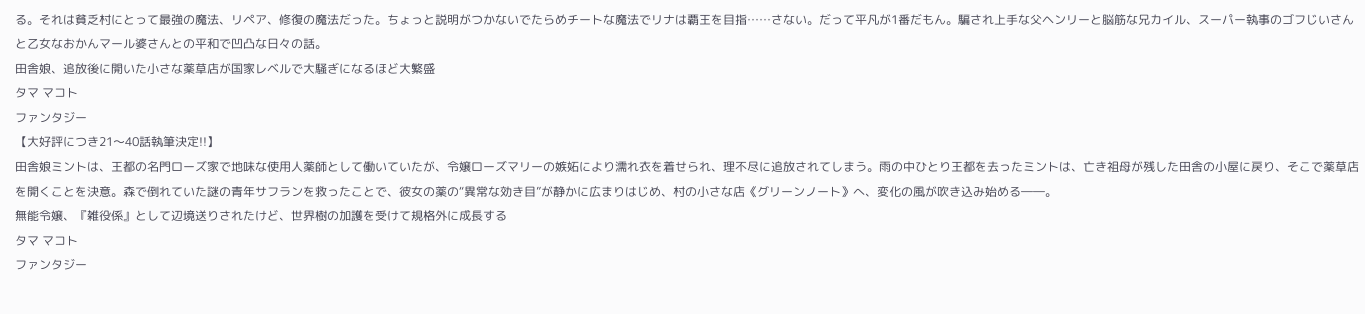る。それは貧乏村にとって最強の魔法、リペア、修復の魔法だった。ちょっと説明がつかないでたらめチートな魔法でリナは覇王を目指……さない。だって平凡が1番だもん。騙され上手な父ヘンリーと脳筋な兄カイル、スーパー執事のゴフじいさんと乙女なおかんマール婆さんとの平和で凹凸な日々の話。
田舎娘、追放後に開いた小さな薬草店が国家レベルで大騒ぎになるほど大繁盛
タマ マコト
ファンタジー
【大好評につき21〜40話執筆決定!!】
田舎娘ミントは、王都の名門ローズ家で地味な使用人薬師として働いていたが、令嬢ローズマリーの嫉妬により濡れ衣を着せられ、理不尽に追放されてしまう。雨の中ひとり王都を去ったミントは、亡き祖母が残した田舎の小屋に戻り、そこで薬草店を開くことを決意。森で倒れていた謎の青年サフランを救ったことで、彼女の薬の“異常な効き目”が静かに広まりはじめ、村の小さな店《グリーンノート》へ、変化の風が吹き込み始める――。
無能令嬢、『雑役係』として辺境送りされたけど、世界樹の加護を受けて規格外に成長する
タマ マコト
ファンタジー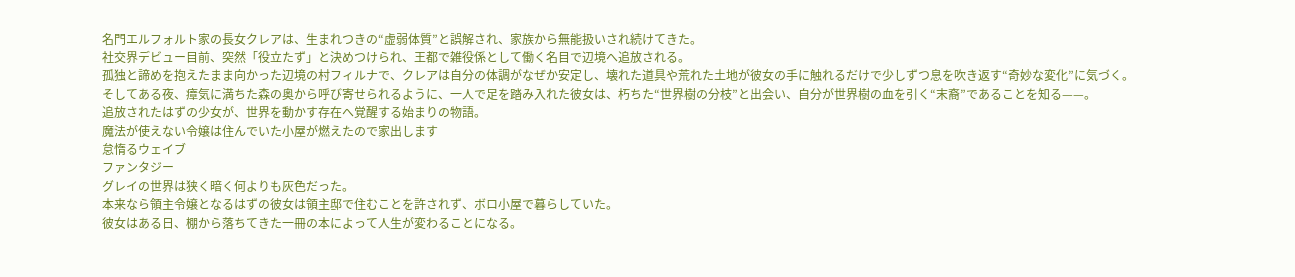名門エルフォルト家の長女クレアは、生まれつきの“虚弱体質”と誤解され、家族から無能扱いされ続けてきた。
社交界デビュー目前、突然「役立たず」と決めつけられ、王都で雑役係として働く名目で辺境へ追放される。
孤独と諦めを抱えたまま向かった辺境の村フィルナで、クレアは自分の体調がなぜか安定し、壊れた道具や荒れた土地が彼女の手に触れるだけで少しずつ息を吹き返す“奇妙な変化”に気づく。
そしてある夜、瘴気に満ちた森の奥から呼び寄せられるように、一人で足を踏み入れた彼女は、朽ちた“世界樹の分枝”と出会い、自分が世界樹の血を引く“末裔”であることを知る——。
追放されたはずの少女が、世界を動かす存在へ覚醒する始まりの物語。
魔法が使えない令嬢は住んでいた小屋が燃えたので家出します
怠惰るウェイブ
ファンタジー
グレイの世界は狭く暗く何よりも灰色だった。
本来なら領主令嬢となるはずの彼女は領主邸で住むことを許されず、ボロ小屋で暮らしていた。
彼女はある日、棚から落ちてきた一冊の本によって人生が変わることになる。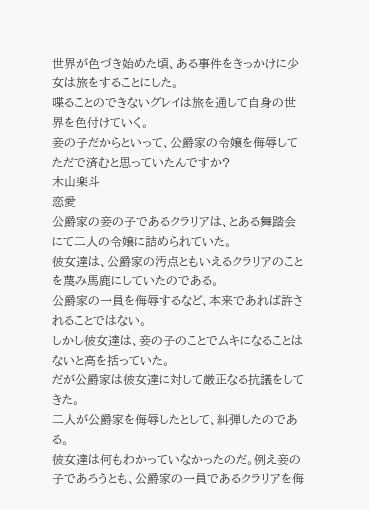世界が色づき始めた頃、ある事件をきっかけに少女は旅をすることにした。
喋ることのできないグレイは旅を通して自身の世界を色付けていく。
妾の子だからといって、公爵家の令嬢を侮辱してただで済むと思っていたんですか?
木山楽斗
恋愛
公爵家の妾の子であるクラリアは、とある舞踏会にて二人の令嬢に詰められていた。
彼女達は、公爵家の汚点ともいえるクラリアのことを蔑み馬鹿にしていたのである。
公爵家の一員を侮辱するなど、本来であれば許されることではない。
しかし彼女達は、妾の子のことでムキになることはないと高を括っていた。
だが公爵家は彼女達に対して厳正なる抗議をしてきた。
二人が公爵家を侮辱したとして、糾弾したのである。
彼女達は何もわかっていなかったのだ。例え妾の子であろうとも、公爵家の一員であるクラリアを侮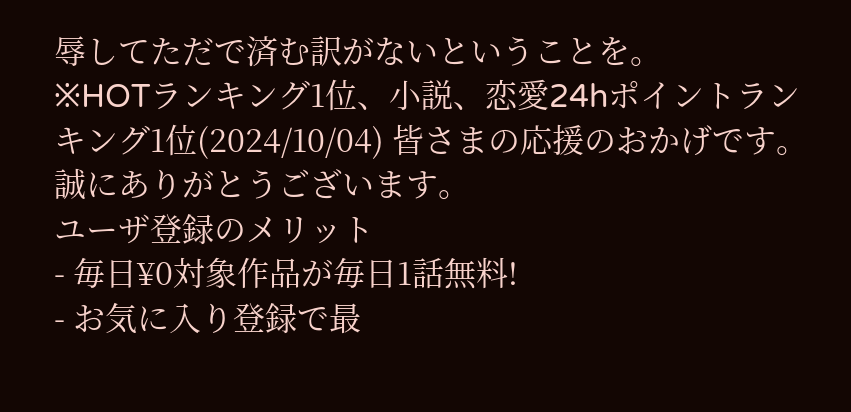辱してただで済む訳がないということを。
※HOTランキング1位、小説、恋愛24hポイントランキング1位(2024/10/04) 皆さまの応援のおかげです。誠にありがとうございます。
ユーザ登録のメリット
- 毎日¥0対象作品が毎日1話無料!
- お気に入り登録で最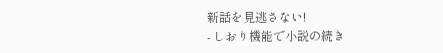新話を見逃さない!
- しおり機能で小説の続き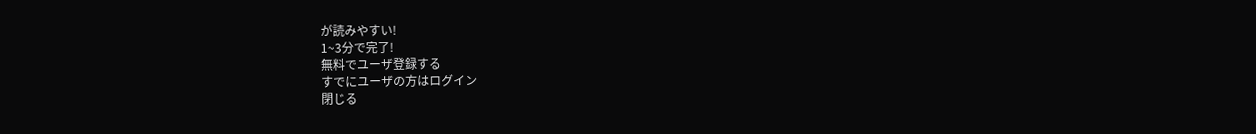が読みやすい!
1~3分で完了!
無料でユーザ登録する
すでにユーザの方はログイン
閉じる